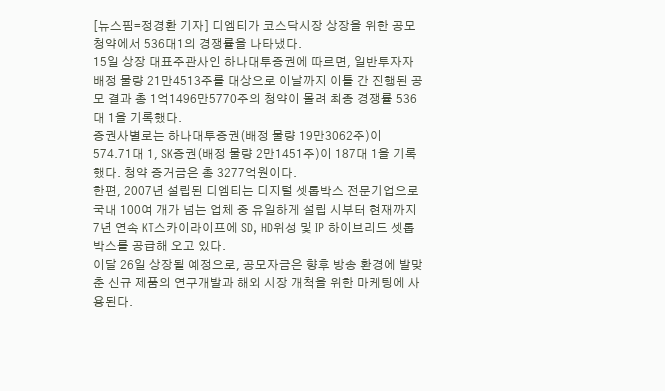[뉴스핌=정경환 기자] 디엠티가 코스닥시장 상장을 위한 공모청약에서 536대1의 경쟁률을 나타냈다.
15일 상장 대표주관사인 하나대투증권에 따르면, 일반투자자 배정 물량 21만4513주를 대상으로 이날까지 이틀 간 진행된 공모 결과 총 1억1496만5770주의 청약이 몰려 최종 경쟁률 536대 1을 기록했다.
증권사별로는 하나대투증권(배정 물량 19만3062주)이 574.71대 1, SK증권(배정 물량 2만1451주)이 187대 1을 기록했다. 청약 증거금은 총 3277억원이다.
한편, 2007년 설립된 디엠티는 디지털 셋톱박스 전문기업으로 국내 100여 개가 넘는 업체 중 유일하게 설립 시부터 현재까지 7년 연속 KT스카이라이프에 SD, HD위성 및 IP 하이브리드 셋톱박스를 공급해 오고 있다.
이달 26일 상장될 예정으로, 공모자금은 향후 방송 환경에 발맞춘 신규 제품의 연구개발과 해외 시장 개척을 위한 마케팅에 사용된다.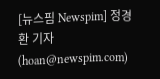[뉴스핌 Newspim] 정경환 기자 (hoan@newspim.com)